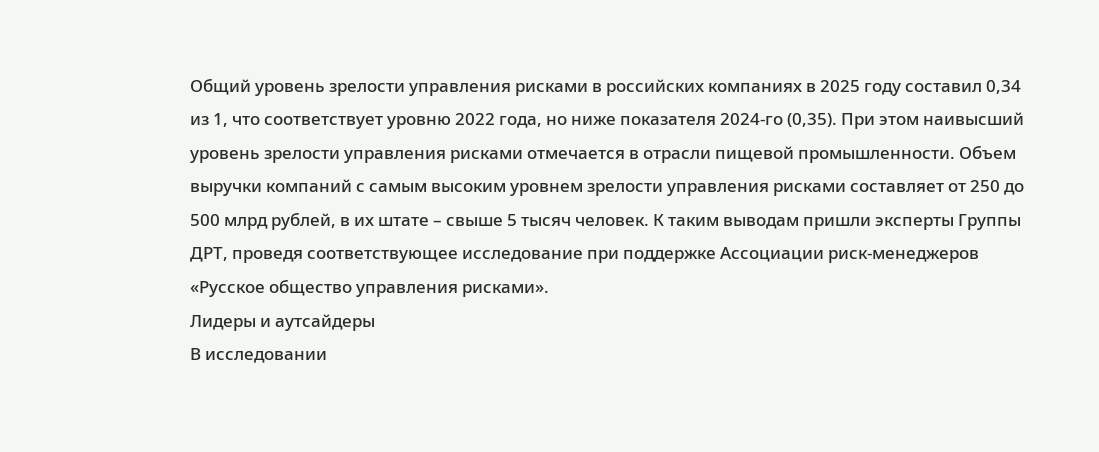Общий уровень зрелости управления рисками в российских компаниях в 2025 году составил 0,34 из 1, что соответствует уровню 2022 года, но ниже показателя 2024‑го (0,35). При этом наивысший уровень зрелости управления рисками отмечается в отрасли пищевой промышленности. Объем выручки компаний с самым высоким уровнем зрелости управления рисками составляет от 250 до 500 млрд рублей, в их штате – свыше 5 тысяч человек. К таким выводам пришли эксперты Группы ДРТ, проведя соответствующее исследование при поддержке Ассоциации риск‑менеджеров «Русское общество управления рисками».
Лидеры и аутсайдеры
В исследовании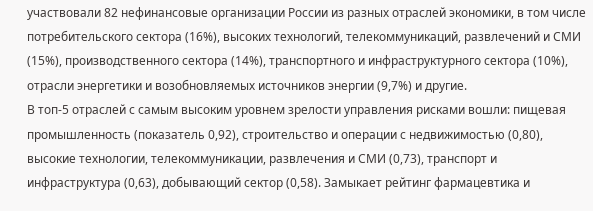участвовали 82 нефинансовые организации России из разных отраслей экономики, в том числе потребительского сектора (16%), высоких технологий, телекоммуникаций, развлечений и СМИ (15%), производственного сектора (14%), транспортного и инфраструктурного сектора (10%), отрасли энергетики и возобновляемых источников энергии (9,7%) и другие.
В топ-5 отраслей с самым высоким уровнем зрелости управления рисками вошли: пищевая промышленность (показатель 0,92), строительство и операции с недвижимостью (0,80), высокие технологии, телекоммуникации, развлечения и СМИ (0,73), транспорт и инфраструктура (0,63), добывающий сектор (0,58). Замыкает рейтинг фармацевтика и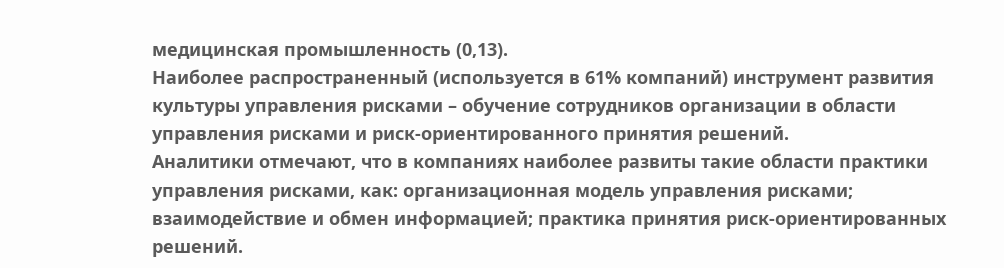медицинская промышленность (0,13).
Наиболее распространенный (используется в 61% компаний) инструмент развития культуры управления рисками – обучение сотрудников организации в области управления рисками и риск‑ориентированного принятия решений.
Аналитики отмечают, что в компаниях наиболее развиты такие области практики управления рисками, как: организационная модель управления рисками; взаимодействие и обмен информацией; практика принятия риск-ориентированных решений.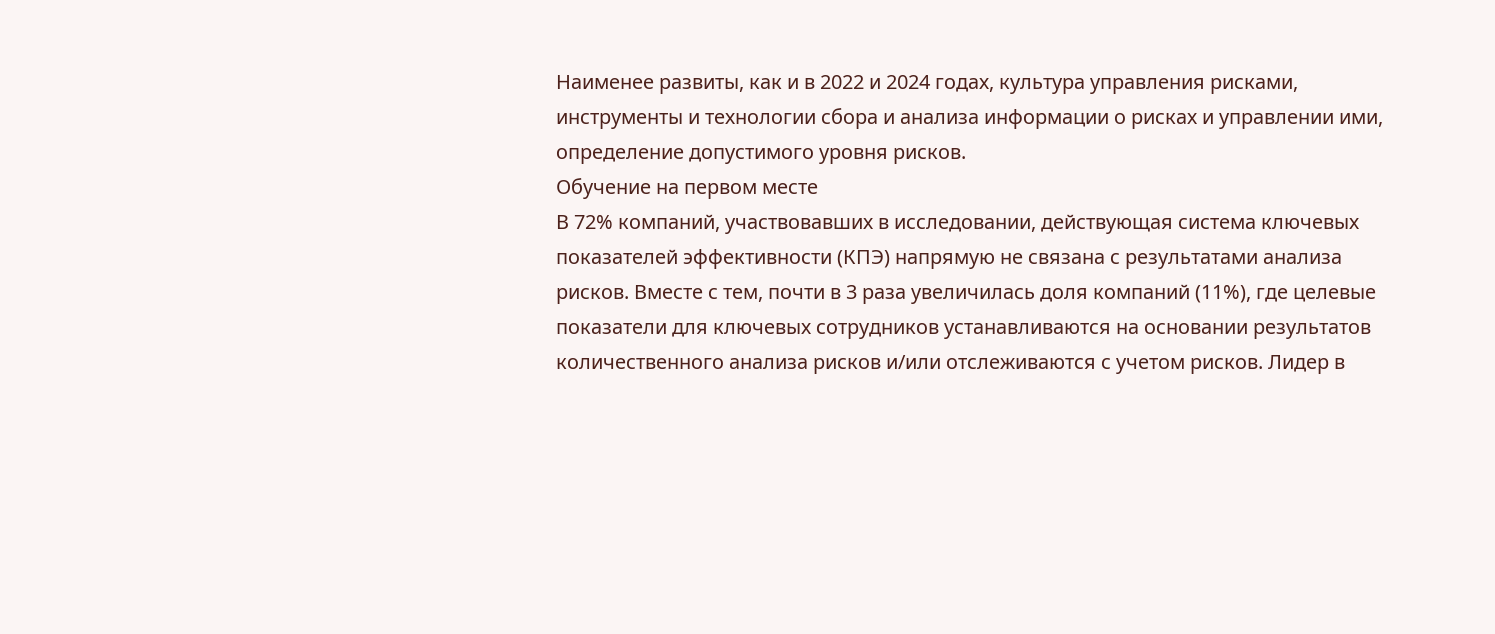Наименее развиты, как и в 2022 и 2024 годах, культура управления рисками, инструменты и технологии сбора и анализа информации о рисках и управлении ими, определение допустимого уровня рисков.
Обучение на первом месте
В 72% компаний, участвовавших в исследовании, действующая система ключевых показателей эффективности (КПЭ) напрямую не связана с результатами анализа рисков. Вместе с тем, почти в 3 раза увеличилась доля компаний (11%), где целевые показатели для ключевых сотрудников устанавливаются на основании результатов количественного анализа рисков и/или отслеживаются с учетом рисков. Лидер в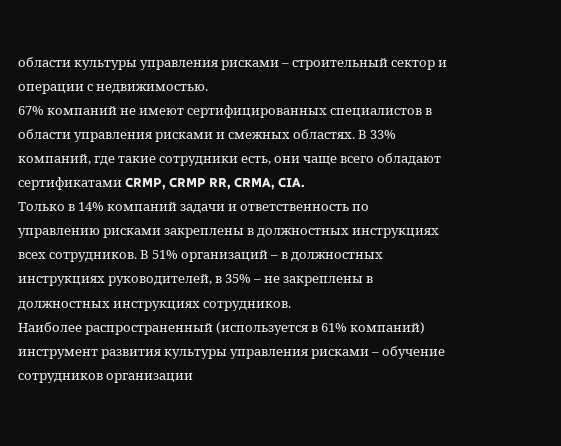области культуры управления рисками – строительный сектор и операции с недвижимостью.
67% компаний не имеют сертифицированных специалистов в области управления рисками и смежных областях. В 33% компаний, где такие сотрудники есть, они чаще всего обладают сертификатами CRMP, CRMP RR, CRMA, CIA.
Только в 14% компаний задачи и ответственность по управлению рисками закреплены в должностных инструкциях всех сотрудников. В 51% организаций – в должностных инструкциях руководителей, в 35% – не закреплены в должностных инструкциях сотрудников.
Наиболее распространенный (используется в 61% компаний) инструмент развития культуры управления рисками – обучение сотрудников организации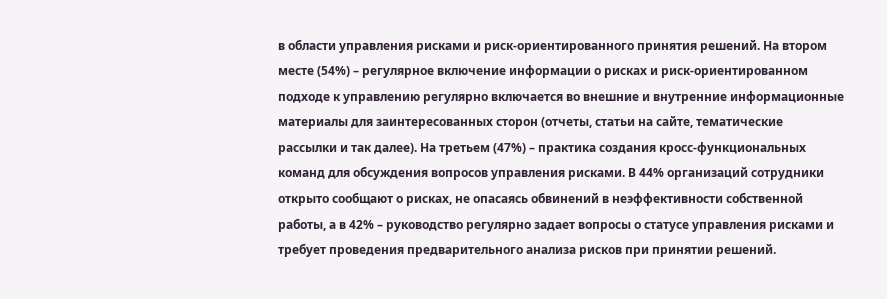в области управления рисками и риск‑ориентированного принятия решений. На втором месте (54%) – регулярное включение информации о рисках и риск-ориентированном подходе к управлению регулярно включается во внешние и внутренние информационные материалы для заинтересованных сторон (отчеты, статьи на сайте, тематические рассылки и так далее). На третьем (47%) – практика создания кросс-функциональных команд для обсуждения вопросов управления рисками. В 44% организаций сотрудники открыто сообщают о рисках, не опасаясь обвинений в неэффективности собственной работы, а в 42% – руководство регулярно задает вопросы о статусе управления рисками и требует проведения предварительного анализа рисков при принятии решений.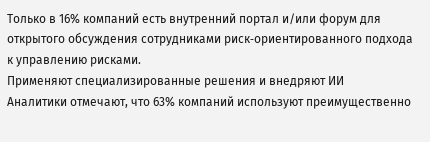Только в 16% компаний есть внутренний портал и/или форум для открытого обсуждения сотрудниками риск‑ориентированного подхода к управлению рисками.
Применяют специализированные решения и внедряют ИИ
Аналитики отмечают, что 63% компаний используют преимущественно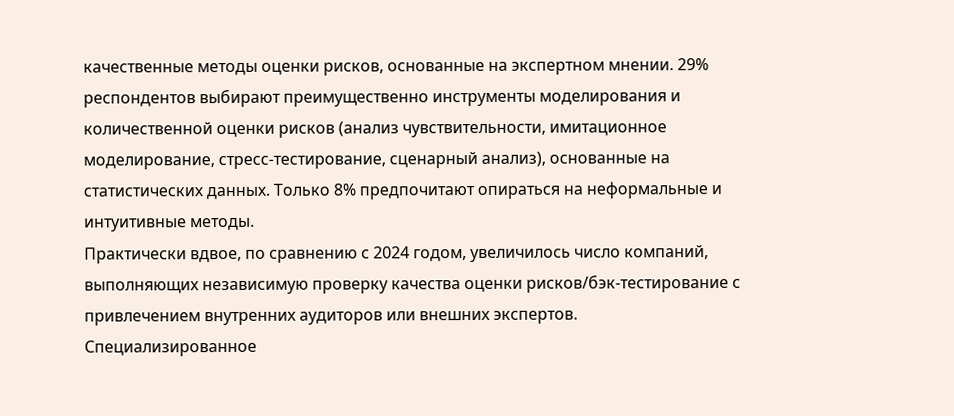качественные методы оценки рисков, основанные на экспертном мнении. 29% респондентов выбирают преимущественно инструменты моделирования и количественной оценки рисков (анализ чувствительности, имитационное моделирование, стресс-тестирование, сценарный анализ), основанные на статистических данных. Только 8% предпочитают опираться на неформальные и интуитивные методы.
Практически вдвое, по сравнению с 2024 годом, увеличилось число компаний, выполняющих независимую проверку качества оценки рисков/бэк-тестирование с привлечением внутренних аудиторов или внешних экспертов.
Специализированное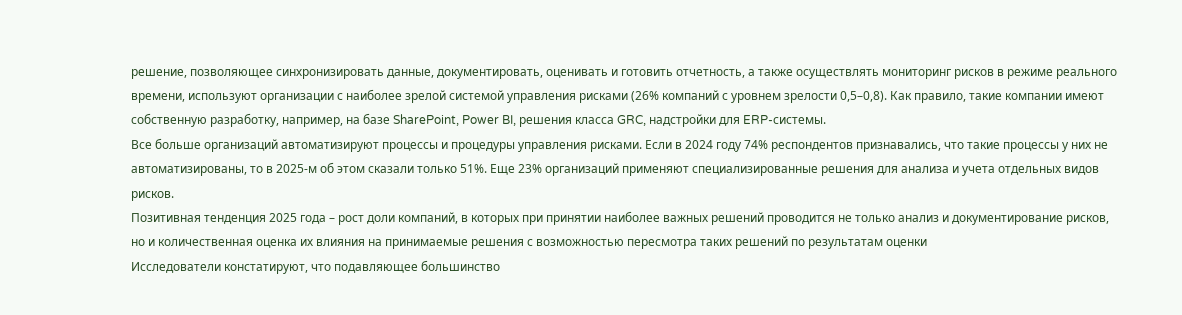решение, позволяющее синхронизировать данные, документировать, оценивать и готовить отчетность, а также осуществлять мониторинг рисков в режиме реального времени, используют организации с наиболее зрелой системой управления рисками (26% компаний с уровнем зрелости 0,5–0,8). Как правило, такие компании имеют собственную разработку, например, на базе SharePoint, Power BI, решения класса GRC, надстройки для ERP-системы.
Все больше организаций автоматизируют процессы и процедуры управления рисками. Если в 2024 году 74% респондентов признавались, что такие процессы у них не автоматизированы, то в 2025‑м об этом сказали только 51%. Еще 23% организаций применяют специализированные решения для анализа и учета отдельных видов рисков.
Позитивная тенденция 2025 года – рост доли компаний, в которых при принятии наиболее важных решений проводится не только анализ и документирование рисков, но и количественная оценка их влияния на принимаемые решения с возможностью пересмотра таких решений по результатам оценки
Исследователи констатируют, что подавляющее большинство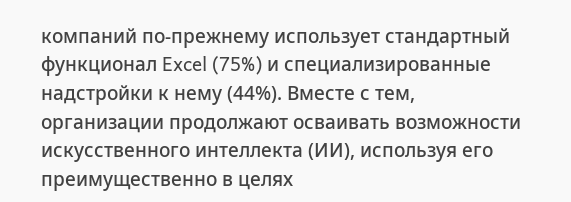компаний по‑прежнему использует стандартный функционал Excel (75%) и специализированные надстройки к нему (44%). Вместе с тем, организации продолжают осваивать возможности искусственного интеллекта (ИИ), используя его преимущественно в целях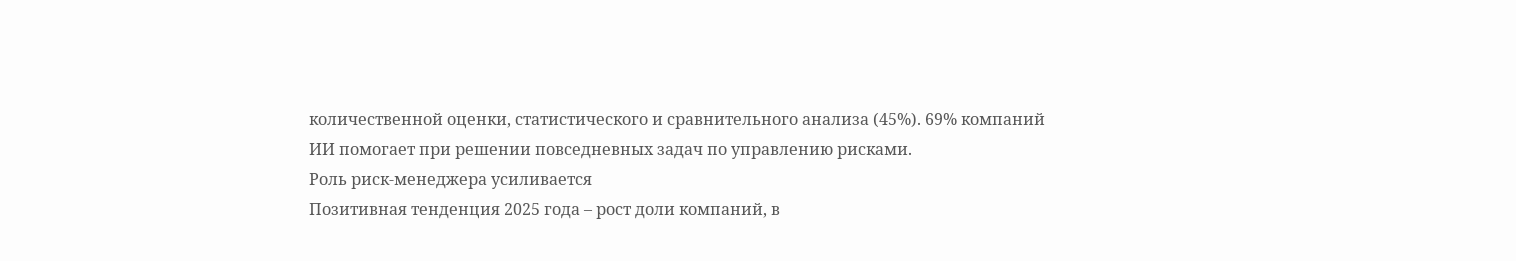количественной оценки, статистического и сравнительного анализа (45%). 69% компаний ИИ помогает при решении повседневных задач по управлению рисками.
Роль риск-менеджера усиливается
Позитивная тенденция 2025 года – рост доли компаний, в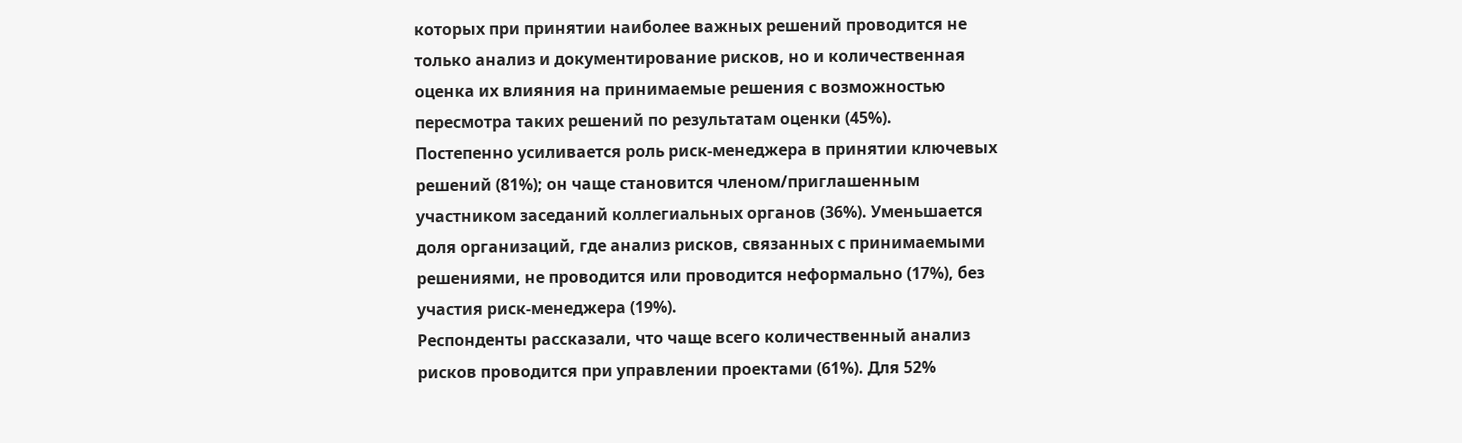которых при принятии наиболее важных решений проводится не только анализ и документирование рисков, но и количественная оценка их влияния на принимаемые решения с возможностью пересмотра таких решений по результатам оценки (45%).
Постепенно усиливается роль риск‑менеджера в принятии ключевых решений (81%); он чаще становится членом/приглашенным участником заседаний коллегиальных органов (36%). Уменьшается доля организаций, где анализ рисков, связанных с принимаемыми решениями, не проводится или проводится неформально (17%), без участия риск-менеджера (19%).
Респонденты рассказали, что чаще всего количественный анализ рисков проводится при управлении проектами (61%). Для 52%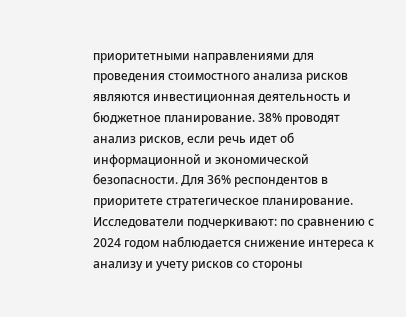приоритетными направлениями для проведения стоимостного анализа рисков являются инвестиционная деятельность и бюджетное планирование. 38% проводят анализ рисков, если речь идет об информационной и экономической безопасности. Для 36% респондентов в приоритете стратегическое планирование.
Исследователи подчеркивают: по сравнению с 2024 годом наблюдается снижение интереса к анализу и учету рисков со стороны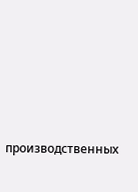производственных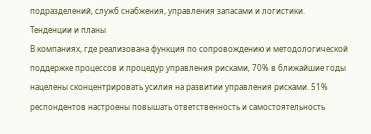подразделений, служб снабжения, управления запасами и логистики.
Тенденции и планы
В компаниях, где реализована функция по сопровождению и методологической поддержке процессов и процедур управления рисками, 70% в ближайшие годы нацелены сконцентрировать усилия на развитии управления рисками. 51% респондентов настроены повышать ответственность и самостоятельность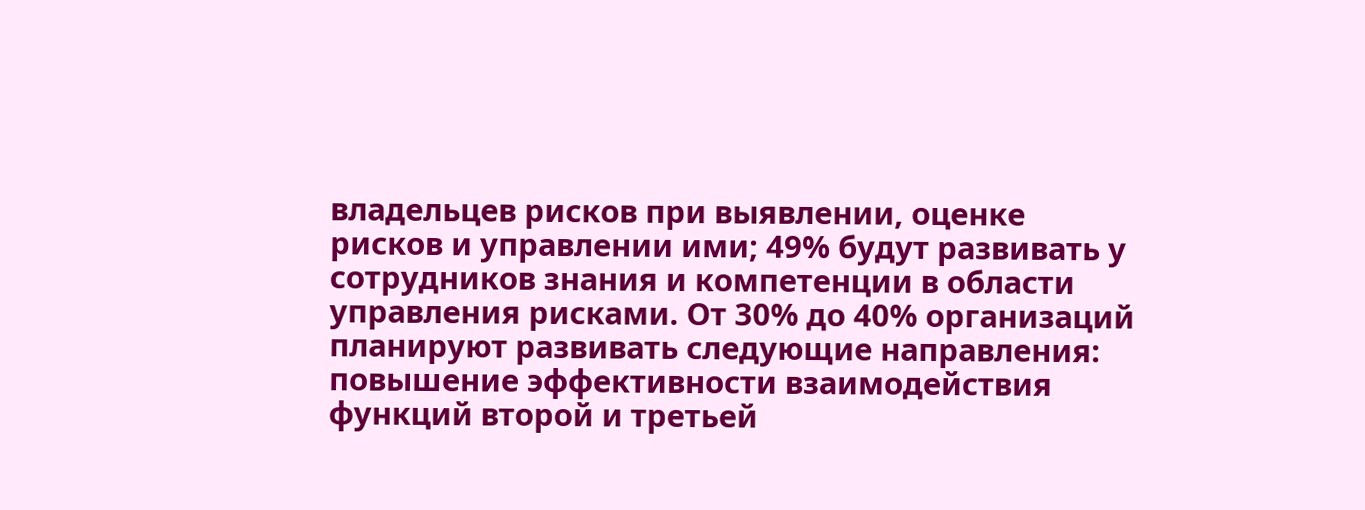владельцев рисков при выявлении, оценке рисков и управлении ими; 49% будут развивать у сотрудников знания и компетенции в области управления рисками. От 30% до 40% организаций планируют развивать следующие направления: повышение эффективности взаимодействия функций второй и третьей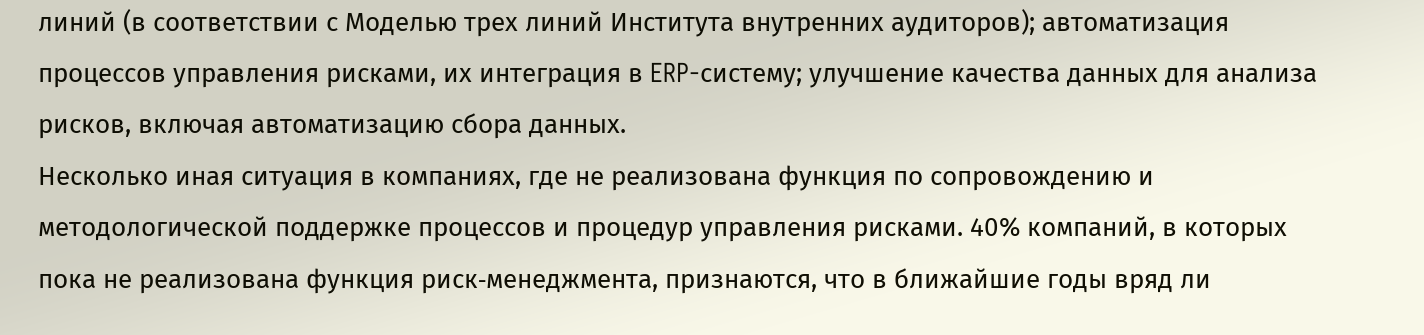линий (в соответствии с Моделью трех линий Института внутренних аудиторов); автоматизация процессов управления рисками, их интеграция в ERP-систему; улучшение качества данных для анализа рисков, включая автоматизацию сбора данных.
Несколько иная ситуация в компаниях, где не реализована функция по сопровождению и методологической поддержке процессов и процедур управления рисками. 40% компаний, в которых пока не реализована функция риск‑менеджмента, признаются, что в ближайшие годы вряд ли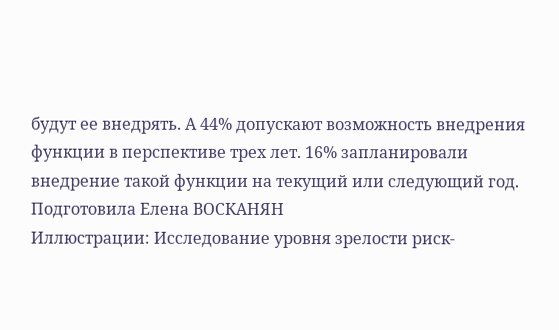будут ее внедрять. А 44% допускают возможность внедрения функции в перспективе трех лет. 16% запланировали внедрение такой функции на текущий или следующий год.
Подготовила Елена ВОСКАНЯН
Иллюстрации: Исследование уровня зрелости риск-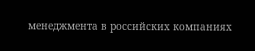менеджмента в российских компаниях